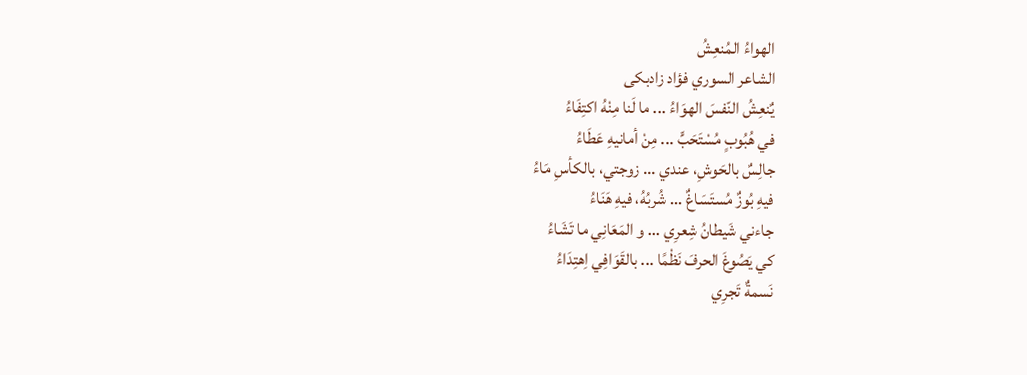الهواءُ المُنعِشُ
الشاعر السوري فؤاد زادبكى
يٌنعِشُ النّفسَ الهوَاءُ ... ما لَنا مِنْهُ اكتِفَاءُ
في هُبُوبٍ مُسْتَحَبٍّ ... مِنْ أمانيهِ عَطَاءُ
جالِسٌ بالحَوشِ، عندي ... زوجتي، بالكأسِ مَاءُ
فيهِ بُوزٌ مُستَسَاغٌ ... شُربُهُ، فيهِ هَنَاءُ
جاءني شَيطانُ شِعرِي ... و المَعَانِي ما تَشَاءُ
كي يَصُوغَ الحرفَ نَظْمًا ... بالقَوَافِي اِهتِدَاءُ
نَسمةٌ تَجرِي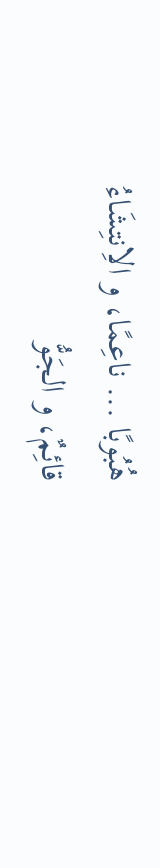هُبُوبًا ... ناعِمًا، و الاِنتِشَاءُ
قائِمٌ، و الجَوُّ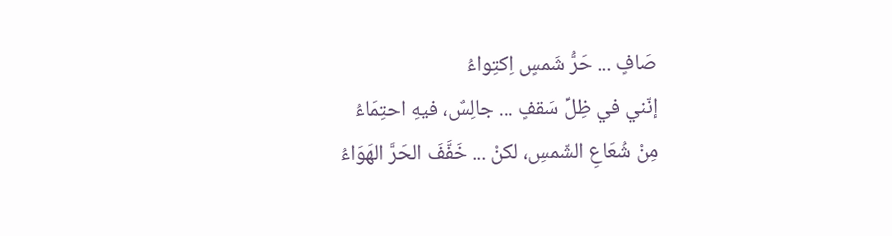صَافٍ ... حَرُّ شَمسٍ اِكتِواءُ
إنّني في ظِلِّ سَقفٍ ... جالِسٌ، فيهِ احتِمَاءُ
مِنْ شُعَاعِ الشّمسِ، لكنْ ... خَفَّفَ الحَرَّ الهَوَاءُ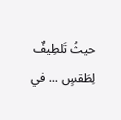حيثُ تَلطِيفٌ لِطَقسٍ ... في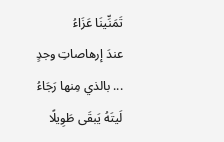تَمَنِّينَا عَزَاءُ
عندَ إرهاصاتِ وجدٍ ... بالذي مِنها رَجَاءُ
لَيتَهُ يَبقَى طَوِيلًا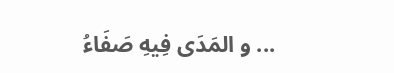... و المَدَى فِيهِ صَفَاءُ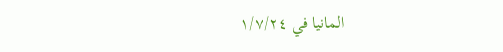المانيا في ١/٧/٢٤